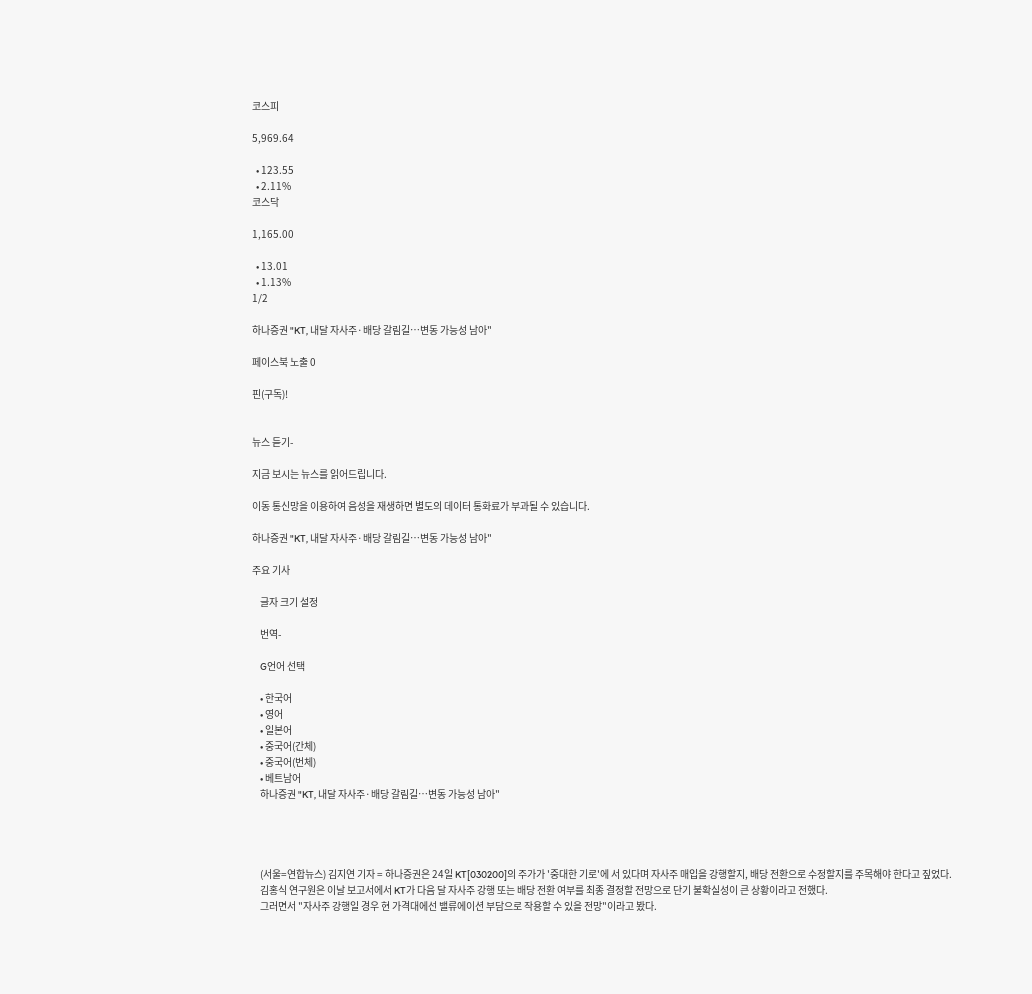코스피

5,969.64

  • 123.55
  • 2.11%
코스닥

1,165.00

  • 13.01
  • 1.13%
1/2

하나증권 "KT, 내달 자사주·배당 갈림길…변동 가능성 남아"

페이스북 노출 0

핀(구독)!


뉴스 듣기-

지금 보시는 뉴스를 읽어드립니다.

이동 통신망을 이용하여 음성을 재생하면 별도의 데이터 통화료가 부과될 수 있습니다.

하나증권 "KT, 내달 자사주·배당 갈림길…변동 가능성 남아"

주요 기사

    글자 크기 설정

    번역-

    G언어 선택

    • 한국어
    • 영어
    • 일본어
    • 중국어(간체)
    • 중국어(번체)
    • 베트남어
    하나증권 "KT, 내달 자사주·배당 갈림길…변동 가능성 남아"




    (서울=연합뉴스) 김지연 기자 = 하나증권은 24일 KT[030200]의 주가가 '중대한 기로'에 서 있다며 자사주 매입을 강행할지, 배당 전환으로 수정할지를 주목해야 한다고 짚었다.
    김홍식 연구원은 이날 보고서에서 KT가 다음 달 자사주 강행 또는 배당 전환 여부를 최종 결정할 전망으로 단기 불확실성이 큰 상황이라고 전했다.
    그러면서 "자사주 강행일 경우 현 가격대에선 밸류에이션 부담으로 작용할 수 있을 전망"이라고 봤다.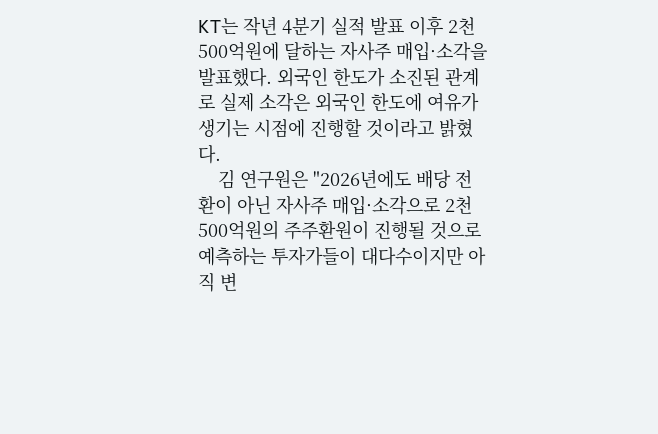KT는 작년 4분기 실적 발표 이후 2천500억원에 달하는 자사주 매입·소각을 발표했다. 외국인 한도가 소진된 관계로 실제 소각은 외국인 한도에 여유가 생기는 시점에 진행할 것이라고 밝혔다.
    김 연구원은 "2026년에도 배당 전환이 아닌 자사주 매입·소각으로 2천500억원의 주주환원이 진행될 것으로 예측하는 투자가들이 대다수이지만 아직 변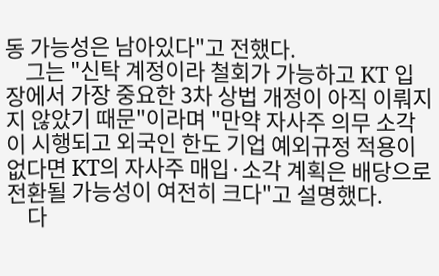동 가능성은 남아있다"고 전했다.
    그는 "신탁 계정이라 철회가 가능하고 KT 입장에서 가장 중요한 3차 상법 개정이 아직 이뤄지지 않았기 때문"이라며 "만약 자사주 의무 소각이 시행되고 외국인 한도 기업 예외규정 적용이 없다면 KT의 자사주 매입·소각 계획은 배당으로 전환될 가능성이 여전히 크다"고 설명했다.
    다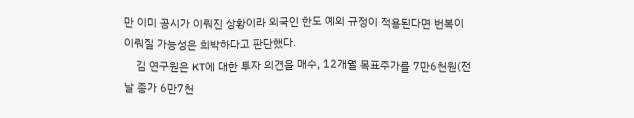만 이미 공시가 이뤄진 상황이라 외국인 한도 예외 규정이 적용된다면 번복이 이뤄질 가능성은 희박하다고 판단했다.
    김 연구원은 KT에 대한 투자 의견을 매수, 12개월 목표주가를 7만6천원(전날 종가 6만7천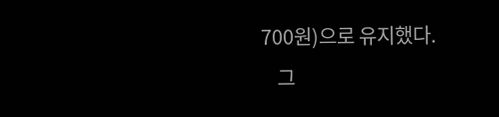700원)으로 유지했다.
    그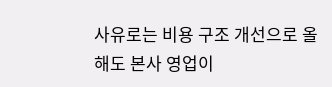사유로는 비용 구조 개선으로 올해도 본사 영업이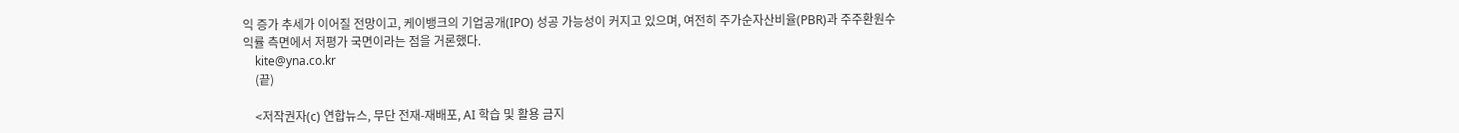익 증가 추세가 이어질 전망이고, 케이뱅크의 기업공개(IPO) 성공 가능성이 커지고 있으며, 여전히 주가순자산비율(PBR)과 주주환원수익률 측면에서 저평가 국면이라는 점을 거론했다.
    kite@yna.co.kr
    (끝)

    <저작권자(c) 연합뉴스, 무단 전재-재배포, AI 학습 및 활용 금지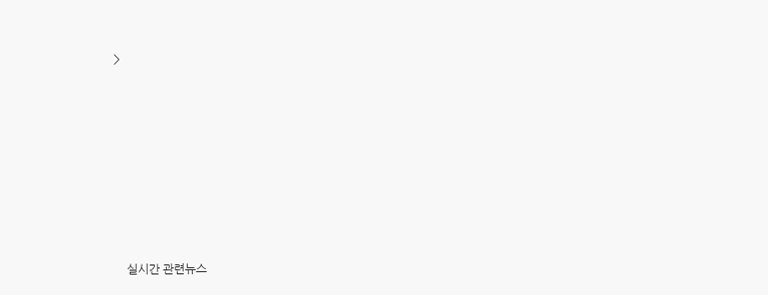>








    실시간 관련뉴스